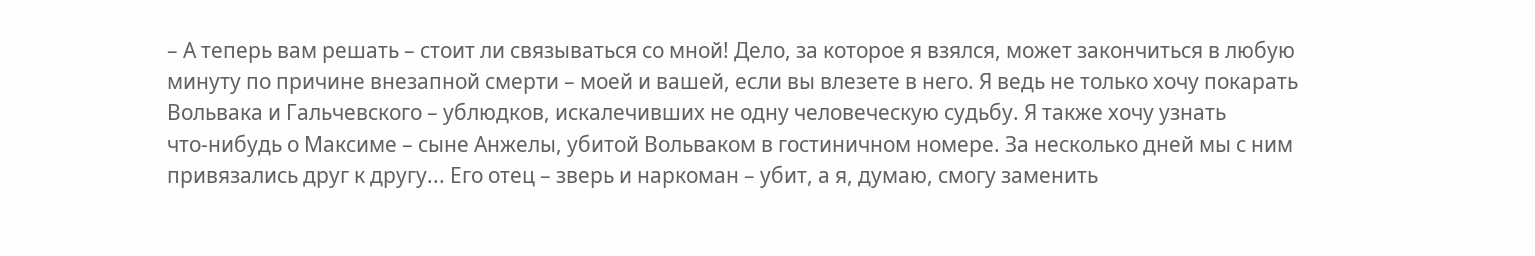– А теперь вам решать – стоит ли связываться со мной! Дело, за которое я взялся, может закончиться в любую минуту по причине внезапной смерти – моей и вашей, если вы влезете в него. Я ведь не только хочу покарать Вольвака и Гальчевского – ублюдков, искалечивших не одну человеческую судьбу. Я также хочу узнать что‑нибудь о Максиме – сыне Анжелы, убитой Вольваком в гостиничном номере. За несколько дней мы с ним привязались друг к другу... Его отец – зверь и наркоман – убит, а я, думаю, смогу заменить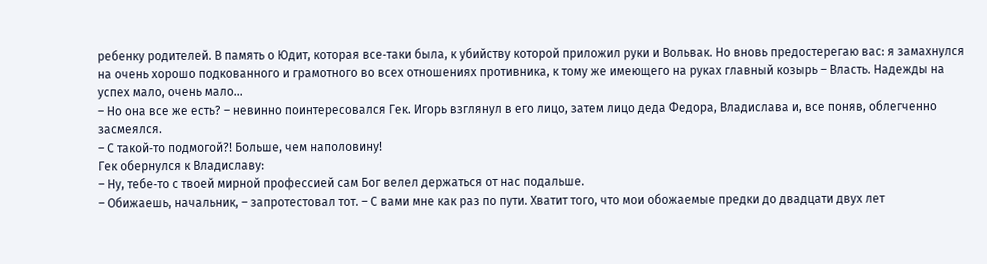ребенку родителей. В память о Юдит, которая все‑таки была, к убийству которой приложил руки и Вольвак. Но вновь предостерегаю вас: я замахнулся на очень хорошо подкованного и грамотного во всех отношениях противника, к тому же имеющего на руках главный козырь – Власть. Надежды на успех мало, очень мало...
– Но она все же есть? – невинно поинтересовался Гек. Игорь взглянул в его лицо, затем лицо деда Федора, Владислава и, все поняв, облегченно засмеялся.
– С такой‑то подмогой?! Больше, чем наполовину!
Гек обернулся к Владиславу:
– Ну, тебе‑то с твоей мирной профессией сам Бог велел держаться от нас подальше.
– Обижаешь, начальник, – запротестовал тот. – С вами мне как раз по пути. Хватит того, что мои обожаемые предки до двадцати двух лет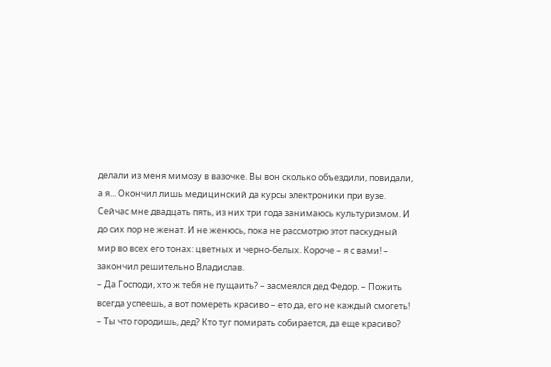делали из меня мимозу в вазочке. Вы вон сколько объездили, повидали, а я... Окончил лишь медицинский да курсы электроники при вузе. Сейчас мне двадцать пять, из них три года занимаюсь культуризмом. И до сих пор не женат. И не женюсь, пока не рассмотрю этот паскудный мир во всех его тонах: цветных и черно‑белых. Короче – я с вами! – закончил решительно Владислав.
– Да Господи, хто ж тебя не пущаить? – засмеялся дед Федор. – Пожить всегда успеешь, а вот помереть красиво – ето да, его не каждый смогеть!
– Ты что городишь, дед? Кто туг помирать собирается, да еще красиво?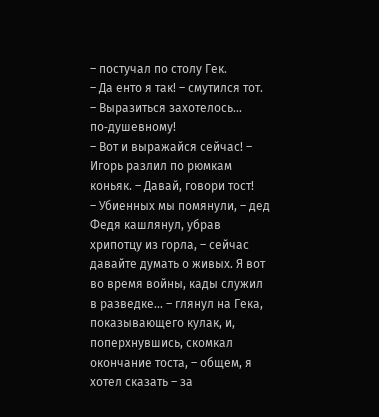– постучал по столу Гек.
– Да енто я так! – смутился тот. – Выразиться захотелось... по‑душевному!
– Вот и выражайся сейчас! – Игорь разлил по рюмкам коньяк. – Давай, говори тост!
– Убиенных мы помянули, – дед Федя кашлянул, убрав хрипотцу из горла, – сейчас давайте думать о живых. Я вот во время войны, кады служил в разведке... – глянул на Гека, показывающего кулак, и, поперхнувшись, скомкал окончание тоста, – общем, я хотел сказать – за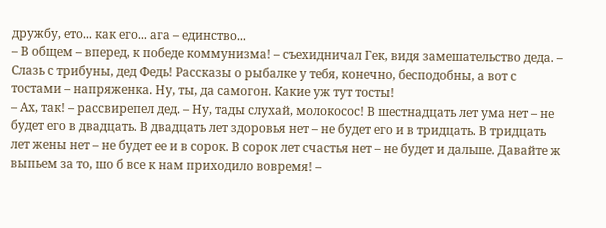дружбу, ето... как его... ага – единство...
– В общем – вперед, к победе коммунизма! – съехидничал Гек, видя замешательство деда. – Слазь с трибуны, дед Федь! Рассказы о рыбалке у тебя, конечно, бесподобны, а вот с тостами – напряженка. Ну, ты, да самогон. Какие уж тут тосты!
– Ах, так! – рассвирепел дед. – Ну, тады слухай, молокосос! В шестнадцать лет ума нет – не будет его в двадцать. В двадцать лет здоровья нет – не будет его и в тридцать. В тридцать лет жены нет – не будет ее и в сорок. В сорок лет счастья нет – не будет и дальше. Давайте ж выпьем за то, шо б все к нам приходило вовремя! –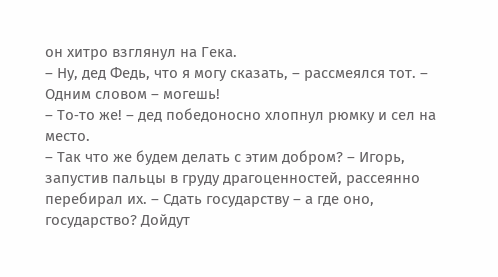он хитро взглянул на Гека.
– Ну, дед Федь, что я могу сказать, – рассмеялся тот. – Одним словом – могешь!
– То‑то же! – дед победоносно хлопнул рюмку и сел на место.
– Так что же будем делать с этим добром? – Игорь, запустив пальцы в груду драгоценностей, рассеянно перебирал их. – Сдать государству – а где оно, государство? Дойдут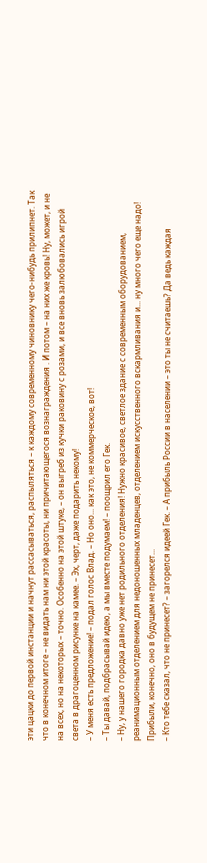эти цацки до первой инстанции и начнут рассасываться, распыляться – к каждому современному чиновнику чего‑нибудь прилипнет. Так что в конечном итоге – не видать нам ни этой красоты, ни причитающегося вознаграждения . И потом – на них же кровь! Ну, может, и не на всех, но на некоторых – точно. Особенно на этой штуке, – он выгреб из кучки раковину с розами, и все вновь залюбовались игрой света в драгоценном рисунке на камее. – Эх, черт, даже подарить некому!
– У меня есть предложение! – подал голос Влад. – Но оно... как это, не коммерческое, вот!
– Ты давай, подбрасывай идею, а мы вместе подумаем! – поощрил его Гек.
– Ну, у нашего городка давно уже нет родильного отделения! Нужно красивое, светлое здание с современным оборудованием, реанимационным отделением для недоношенных младенцев, отделением искусственного вскармливания и... ну много чего еще надо! Прибыли, конечно, оно в будущем не принесет...
– Кто тебе сказал, что не принесет? – загорелся идеей Гек. – А прибыль России в населении – это ты не считаешь? Да ведь каждая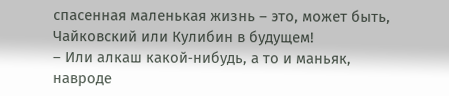спасенная маленькая жизнь – это, может быть, Чайковский или Кулибин в будущем!
– Или алкаш какой‑нибудь, а то и маньяк, навроде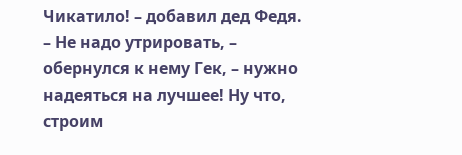Чикатило! – добавил дед Федя.
– Не надо утрировать, – обернулся к нему Гек, – нужно надеяться на лучшее! Ну что, строим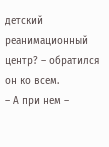детский реанимационный центр? – обратился он ко всем.
– А при нем –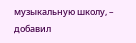музыкальную школу, – добавил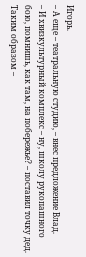Игорь.
– А еще – театральную студию, – внес предложение Влад.
– И хвизкультурный комплекс – ну, школу рукопашного бою, помнишь, как там, на побережье? – поставил точку дед.
Таким образом –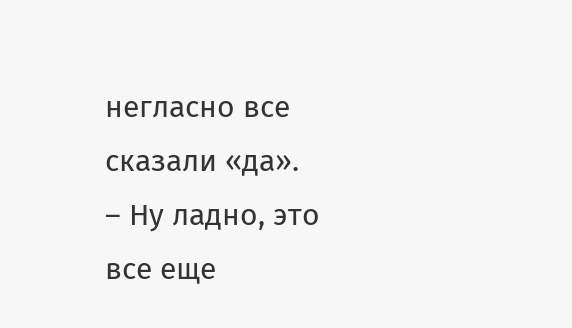негласно все сказали «да».
– Ну ладно, это все еще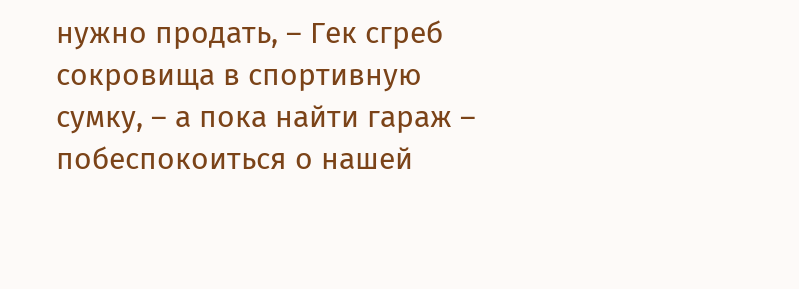нужно продать, – Гек сгреб сокровища в спортивную сумку, – а пока найти гараж – побеспокоиться о нашей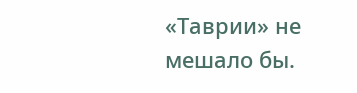«Таврии» не мешало бы.